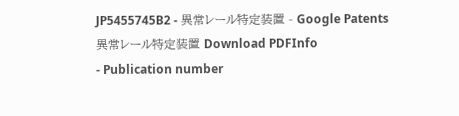JP5455745B2 - 異常レール特定装置 - Google Patents
異常レール特定装置 Download PDFInfo
- Publication number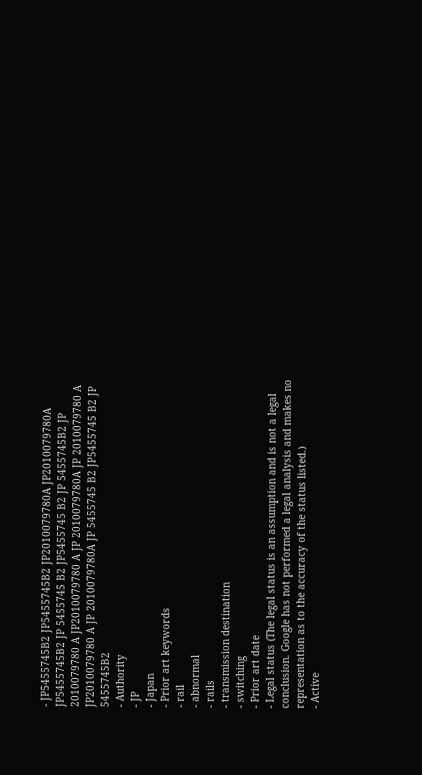- JP5455745B2 JP5455745B2 JP2010079780A JP2010079780A JP5455745B2 JP 5455745 B2 JP5455745 B2 JP 5455745B2 JP 2010079780 A JP2010079780 A JP 2010079780A JP 2010079780 A JP2010079780 A JP 2010079780A JP 5455745 B2 JP5455745 B2 JP 5455745B2
- Authority
- JP
- Japan
- Prior art keywords
- rail
- abnormal
- rails
- transmission destination
- switching
- Prior art date
- Legal status (The legal status is an assumption and is not a legal conclusion. Google has not performed a legal analysis and makes no representation as to the accuracy of the status listed.)
- Active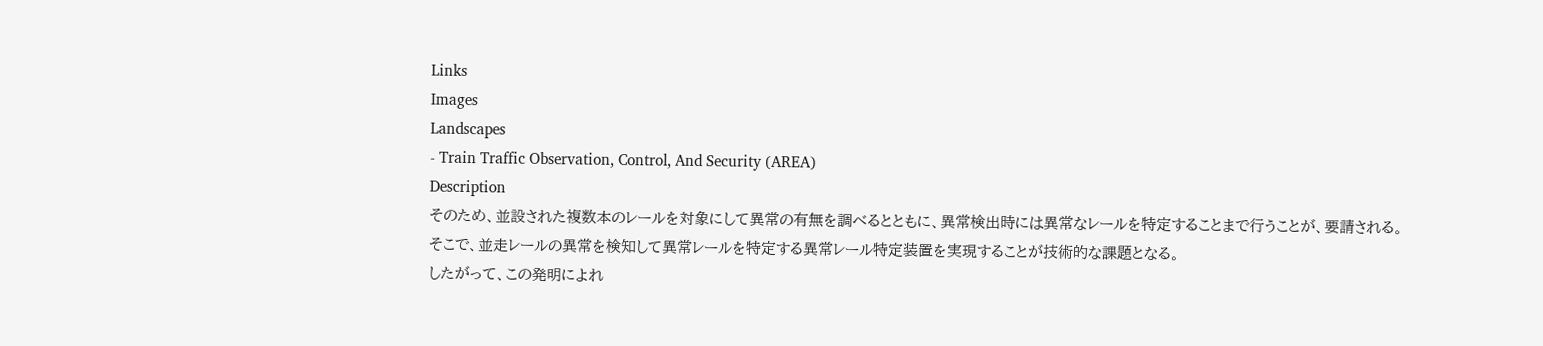Links
Images
Landscapes
- Train Traffic Observation, Control, And Security (AREA)
Description
そのため、並設された複数本のレールを対象にして異常の有無を調べるとともに、異常検出時には異常なレールを特定することまで行うことが、要請される。
そこで、並走レールの異常を検知して異常レールを特定する異常レール特定装置を実現することが技術的な課題となる。
したがって、この発明によれ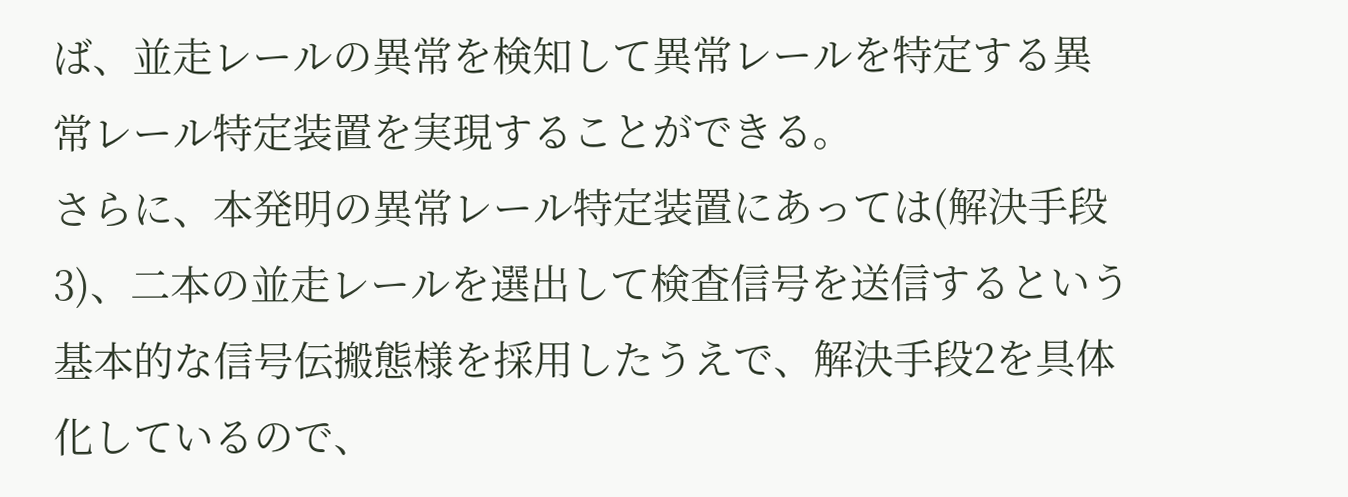ば、並走レールの異常を検知して異常レールを特定する異常レール特定装置を実現することができる。
さらに、本発明の異常レール特定装置にあっては(解決手段3)、二本の並走レールを選出して検査信号を送信するという基本的な信号伝搬態様を採用したうえで、解決手段2を具体化しているので、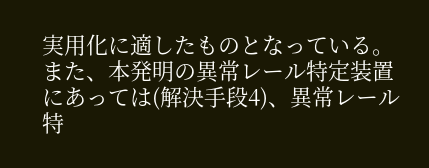実用化に適したものとなっている。
また、本発明の異常レール特定装置にあっては(解決手段4)、異常レール特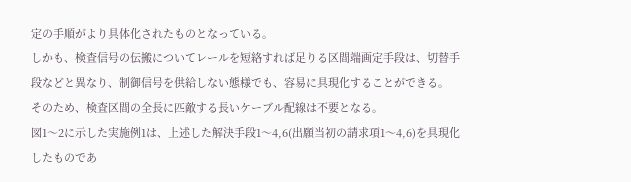定の手順がより具体化されたものとなっている。
しかも、検査信号の伝搬についてレールを短絡すれば足りる区間端画定手段は、切替手段などと異なり、制御信号を供給しない態様でも、容易に具現化することができる。
そのため、検査区間の全長に匹敵する長いケーブル配線は不要となる。
図1〜2に示した実施例1は、上述した解決手段1〜4,6(出願当初の請求項1〜4,6)を具現化したものであ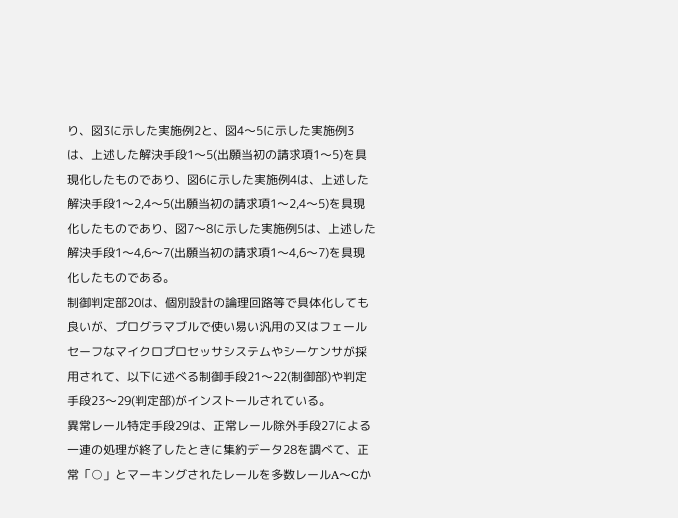り、図3に示した実施例2と、図4〜5に示した実施例3は、上述した解決手段1〜5(出願当初の請求項1〜5)を具現化したものであり、図6に示した実施例4は、上述した解決手段1〜2,4〜5(出願当初の請求項1〜2,4〜5)を具現化したものであり、図7〜8に示した実施例5は、上述した解決手段1〜4,6〜7(出願当初の請求項1〜4,6〜7)を具現化したものである。
制御判定部20は、個別設計の論理回路等で具体化しても良いが、プログラマブルで使い易い汎用の又はフェールセーフなマイクロプロセッサシステムやシーケンサが採用されて、以下に述べる制御手段21〜22(制御部)や判定手段23〜29(判定部)がインストールされている。
異常レール特定手段29は、正常レール除外手段27による一連の処理が終了したときに集約データ28を調べて、正常「○」とマーキングされたレールを多数レールA〜Cか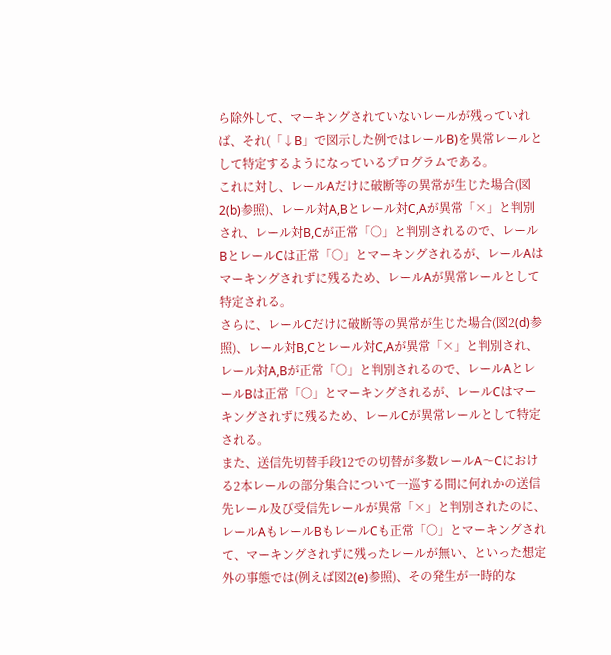ら除外して、マーキングされていないレールが残っていれば、それ(「↓B」で図示した例ではレールB)を異常レールとして特定するようになっているプログラムである。
これに対し、レールAだけに破断等の異常が生じた場合(図2(b)参照)、レール対A,Bとレール対C,Aが異常「×」と判別され、レール対B,Cが正常「○」と判別されるので、レールBとレールCは正常「○」とマーキングされるが、レールAはマーキングされずに残るため、レールAが異常レールとして特定される。
さらに、レールCだけに破断等の異常が生じた場合(図2(d)参照)、レール対B,Cとレール対C,Aが異常「×」と判別され、レール対A,Bが正常「○」と判別されるので、レールAとレールBは正常「○」とマーキングされるが、レールCはマーキングされずに残るため、レールCが異常レールとして特定される。
また、送信先切替手段12での切替が多数レールA〜Cにおける2本レールの部分集合について一巡する間に何れかの送信先レール及び受信先レールが異常「×」と判別されたのに、レールAもレールBもレールCも正常「○」とマーキングされて、マーキングされずに残ったレールが無い、といった想定外の事態では(例えば図2(e)参照)、その発生が一時的な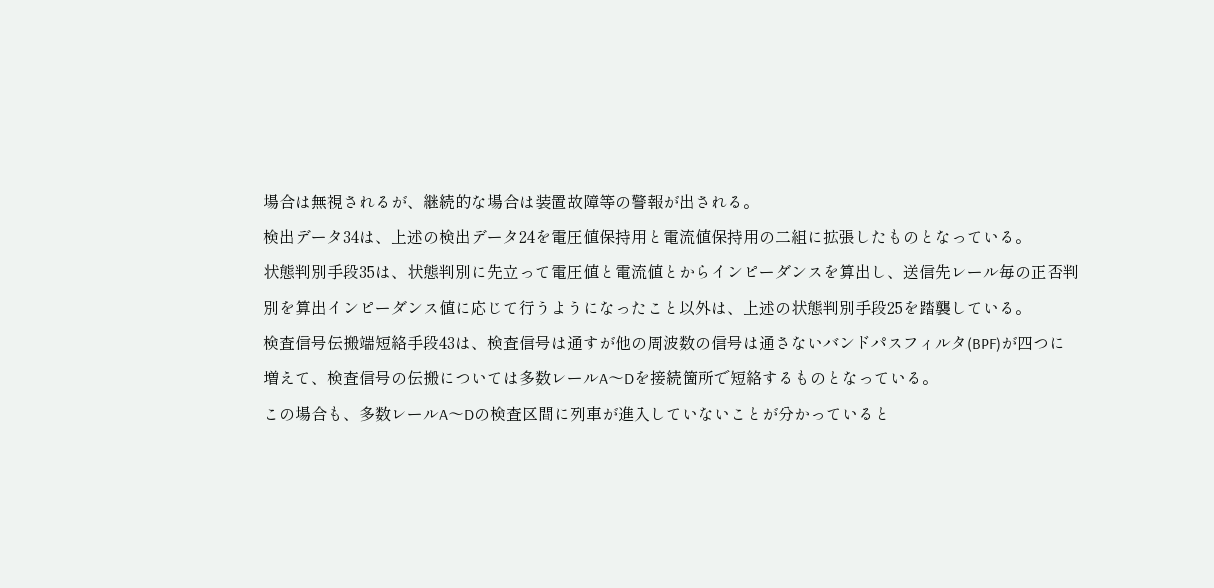場合は無視されるが、継続的な場合は装置故障等の警報が出される。
検出データ34は、上述の検出データ24を電圧値保持用と電流値保持用の二組に拡張したものとなっている。
状態判別手段35は、状態判別に先立って電圧値と電流値とからインピーダンスを算出し、送信先レール毎の正否判別を算出インピーダンス値に応じて行うようになったこと以外は、上述の状態判別手段25を踏襲している。
検査信号伝搬端短絡手段43は、検査信号は通すが他の周波数の信号は通さないバンドパスフィルタ(BPF)が四つに増えて、検査信号の伝搬については多数レールA〜Dを接続箇所で短絡するものとなっている。
この場合も、多数レールA〜Dの検査区間に列車が進入していないことが分かっていると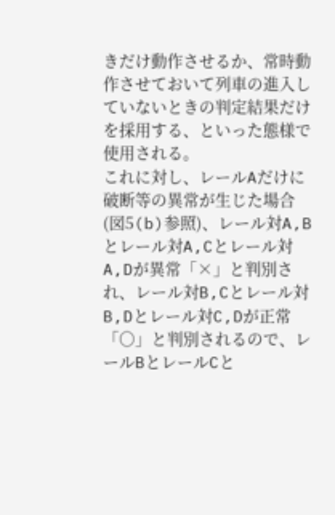きだけ動作させるか、常時動作させておいて列車の進入していないときの判定結果だけを採用する、といった態様で使用される。
これに対し、レールAだけに破断等の異常が生じた場合(図5(b)参照)、レール対A,Bとレール対A,Cとレール対A,Dが異常「×」と判別され、レール対B,Cとレール対B,Dとレール対C,Dが正常「○」と判別されるので、レールBとレールCと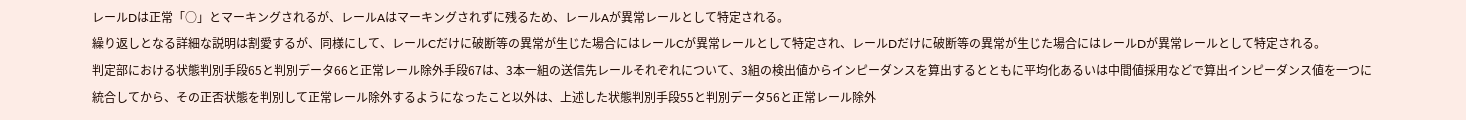レールDは正常「○」とマーキングされるが、レールAはマーキングされずに残るため、レールAが異常レールとして特定される。
繰り返しとなる詳細な説明は割愛するが、同様にして、レールCだけに破断等の異常が生じた場合にはレールCが異常レールとして特定され、レールDだけに破断等の異常が生じた場合にはレールDが異常レールとして特定される。
判定部における状態判別手段65と判別データ66と正常レール除外手段67は、3本一組の送信先レールそれぞれについて、3組の検出値からインピーダンスを算出するとともに平均化あるいは中間値採用などで算出インピーダンス値を一つに統合してから、その正否状態を判別して正常レール除外するようになったこと以外は、上述した状態判別手段55と判別データ56と正常レール除外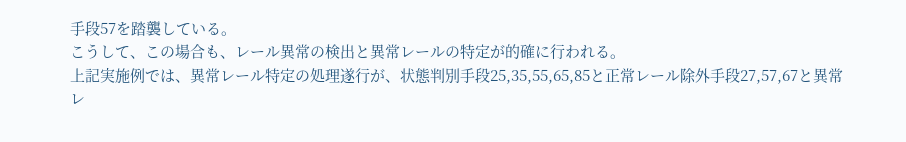手段57を踏襲している。
こうして、この場合も、レール異常の検出と異常レールの特定が的確に行われる。
上記実施例では、異常レール特定の処理遂行が、状態判別手段25,35,55,65,85と正常レール除外手段27,57,67と異常レ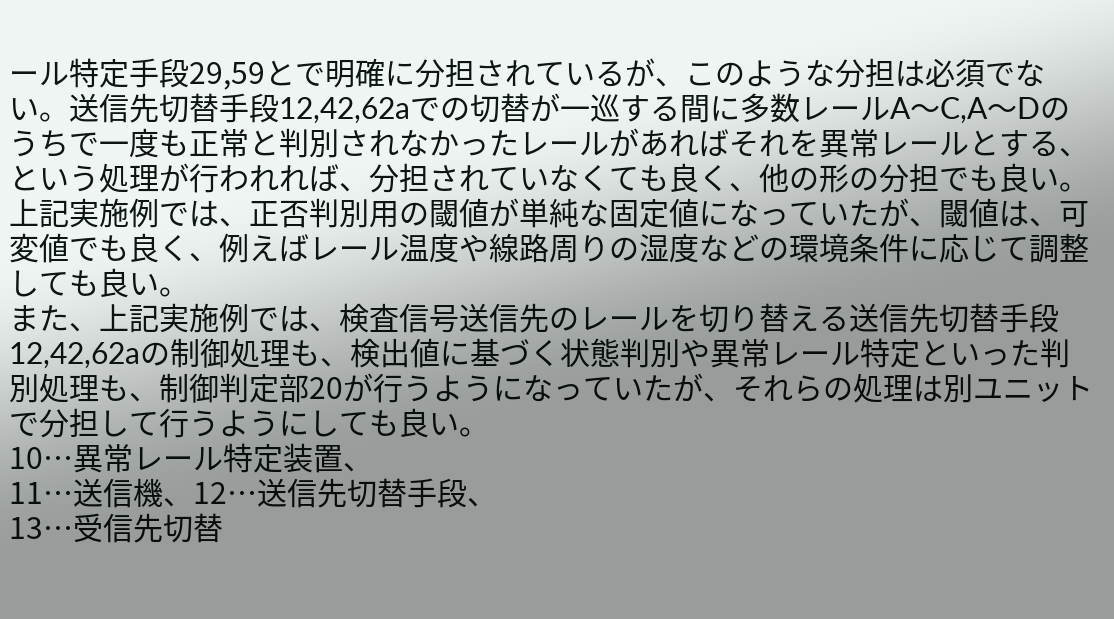ール特定手段29,59とで明確に分担されているが、このような分担は必須でない。送信先切替手段12,42,62aでの切替が一巡する間に多数レールA〜C,A〜Dのうちで一度も正常と判別されなかったレールがあればそれを異常レールとする、という処理が行われれば、分担されていなくても良く、他の形の分担でも良い。
上記実施例では、正否判別用の閾値が単純な固定値になっていたが、閾値は、可変値でも良く、例えばレール温度や線路周りの湿度などの環境条件に応じて調整しても良い。
また、上記実施例では、検査信号送信先のレールを切り替える送信先切替手段12,42,62aの制御処理も、検出値に基づく状態判別や異常レール特定といった判別処理も、制御判定部20が行うようになっていたが、それらの処理は別ユニットで分担して行うようにしても良い。
10…異常レール特定装置、
11…送信機、12…送信先切替手段、
13…受信先切替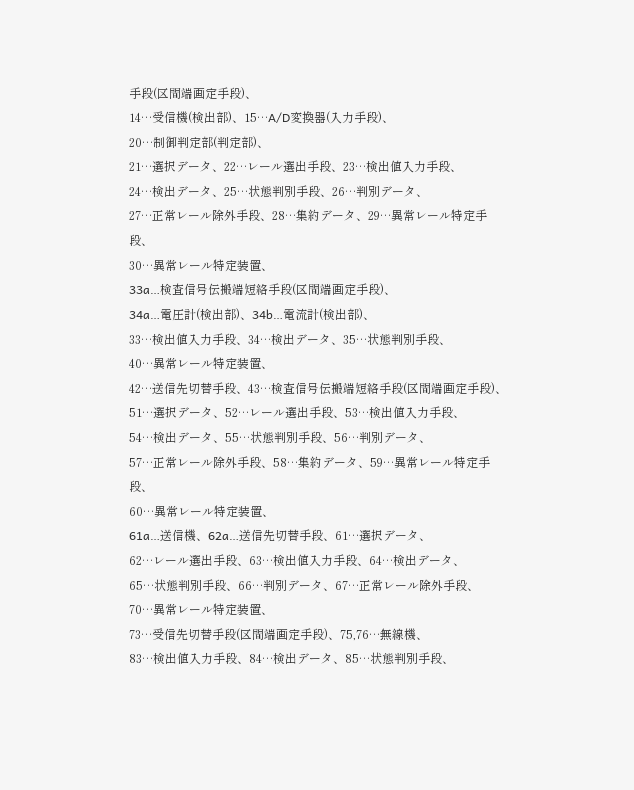手段(区間端画定手段)、
14…受信機(検出部)、15…A/D変換器(入力手段)、
20…制御判定部(判定部)、
21…選択データ、22…レール選出手段、23…検出値入力手段、
24…検出データ、25…状態判別手段、26…判別データ、
27…正常レール除外手段、28…集約データ、29…異常レール特定手段、
30…異常レール特定装置、
33a…検査信号伝搬端短絡手段(区間端画定手段)、
34a…電圧計(検出部)、34b…電流計(検出部)、
33…検出値入力手段、34…検出データ、35…状態判別手段、
40…異常レール特定装置、
42…送信先切替手段、43…検査信号伝搬端短絡手段(区間端画定手段)、
51…選択データ、52…レール選出手段、53…検出値入力手段、
54…検出データ、55…状態判別手段、56…判別データ、
57…正常レール除外手段、58…集約データ、59…異常レール特定手段、
60…異常レール特定装置、
61a…送信機、62a…送信先切替手段、61…選択データ、
62…レール選出手段、63…検出値入力手段、64…検出データ、
65…状態判別手段、66…判別データ、67…正常レール除外手段、
70…異常レール特定装置、
73…受信先切替手段(区間端画定手段)、75,76…無線機、
83…検出値入力手段、84…検出データ、85…状態判別手段、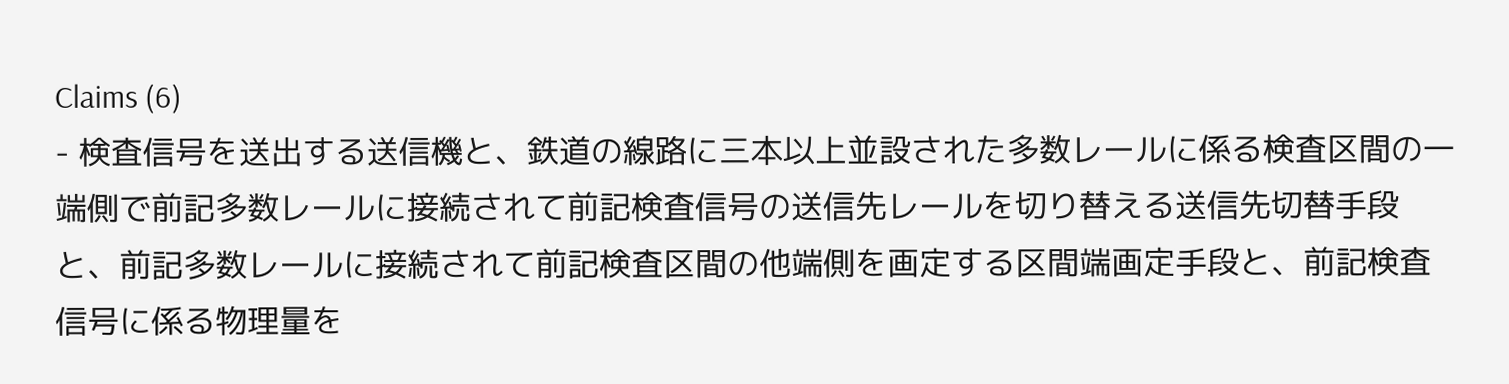Claims (6)
- 検査信号を送出する送信機と、鉄道の線路に三本以上並設された多数レールに係る検査区間の一端側で前記多数レールに接続されて前記検査信号の送信先レールを切り替える送信先切替手段と、前記多数レールに接続されて前記検査区間の他端側を画定する区間端画定手段と、前記検査信号に係る物理量を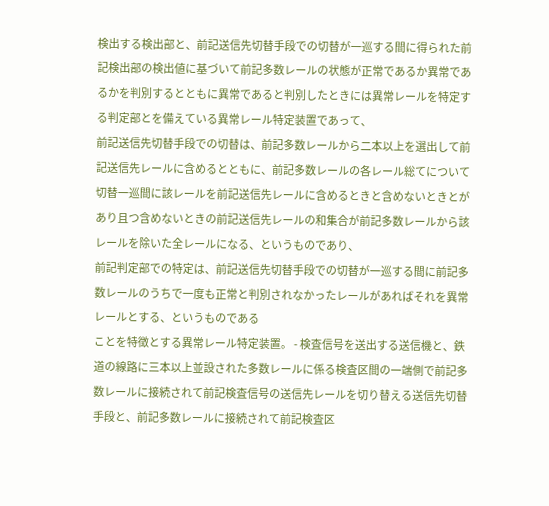検出する検出部と、前記送信先切替手段での切替が一巡する間に得られた前記検出部の検出値に基づいて前記多数レールの状態が正常であるか異常であるかを判別するとともに異常であると判別したときには異常レールを特定する判定部とを備えている異常レール特定装置であって、
前記送信先切替手段での切替は、前記多数レールから二本以上を選出して前記送信先レールに含めるとともに、前記多数レールの各レール総てについて切替一巡間に該レールを前記送信先レールに含めるときと含めないときとがあり且つ含めないときの前記送信先レールの和集合が前記多数レールから該レールを除いた全レールになる、というものであり、
前記判定部での特定は、前記送信先切替手段での切替が一巡する間に前記多数レールのうちで一度も正常と判別されなかったレールがあればそれを異常レールとする、というものである
ことを特徴とする異常レール特定装置。 - 検査信号を送出する送信機と、鉄道の線路に三本以上並設された多数レールに係る検査区間の一端側で前記多数レールに接続されて前記検査信号の送信先レールを切り替える送信先切替手段と、前記多数レールに接続されて前記検査区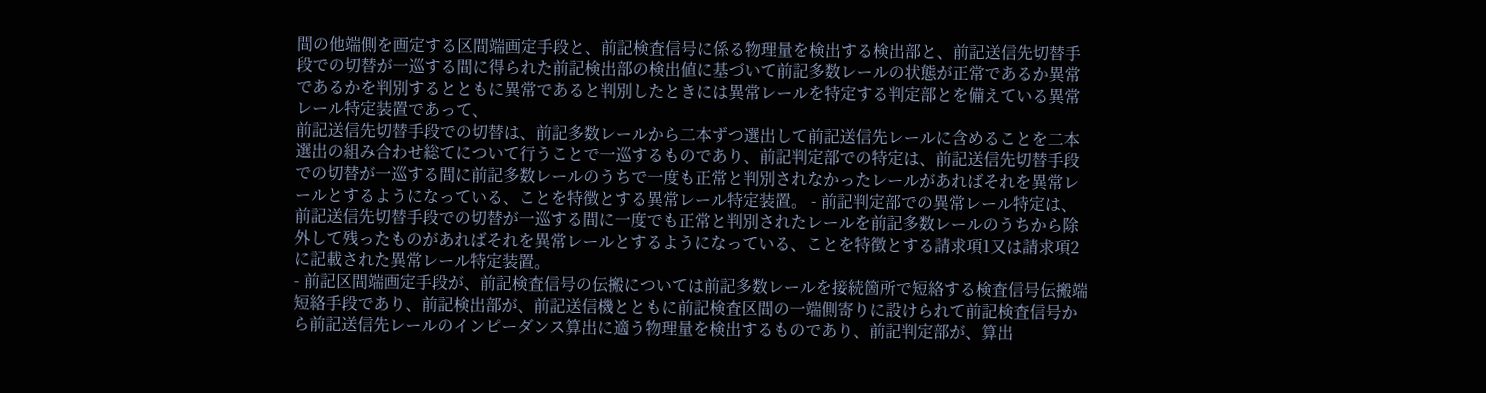間の他端側を画定する区間端画定手段と、前記検査信号に係る物理量を検出する検出部と、前記送信先切替手段での切替が一巡する間に得られた前記検出部の検出値に基づいて前記多数レールの状態が正常であるか異常であるかを判別するとともに異常であると判別したときには異常レールを特定する判定部とを備えている異常レール特定装置であって、
前記送信先切替手段での切替は、前記多数レールから二本ずつ選出して前記送信先レールに含めることを二本選出の組み合わせ総てについて行うことで一巡するものであり、前記判定部での特定は、前記送信先切替手段での切替が一巡する間に前記多数レールのうちで一度も正常と判別されなかったレールがあればそれを異常レールとするようになっている、ことを特徴とする異常レール特定装置。 - 前記判定部での異常レール特定は、前記送信先切替手段での切替が一巡する間に一度でも正常と判別されたレールを前記多数レールのうちから除外して残ったものがあればそれを異常レールとするようになっている、ことを特徴とする請求項1又は請求項2に記載された異常レール特定装置。
- 前記区間端画定手段が、前記検査信号の伝搬については前記多数レールを接続箇所で短絡する検査信号伝搬端短絡手段であり、前記検出部が、前記送信機とともに前記検査区間の一端側寄りに設けられて前記検査信号から前記送信先レールのインピーダンス算出に適う物理量を検出するものであり、前記判定部が、算出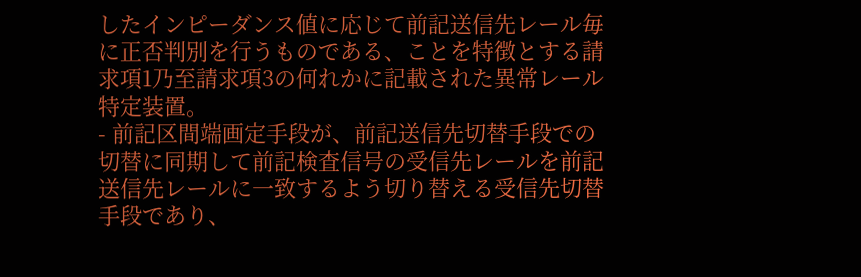したインピーダンス値に応じて前記送信先レール毎に正否判別を行うものである、ことを特徴とする請求項1乃至請求項3の何れかに記載された異常レール特定装置。
- 前記区間端画定手段が、前記送信先切替手段での切替に同期して前記検査信号の受信先レールを前記送信先レールに一致するよう切り替える受信先切替手段であり、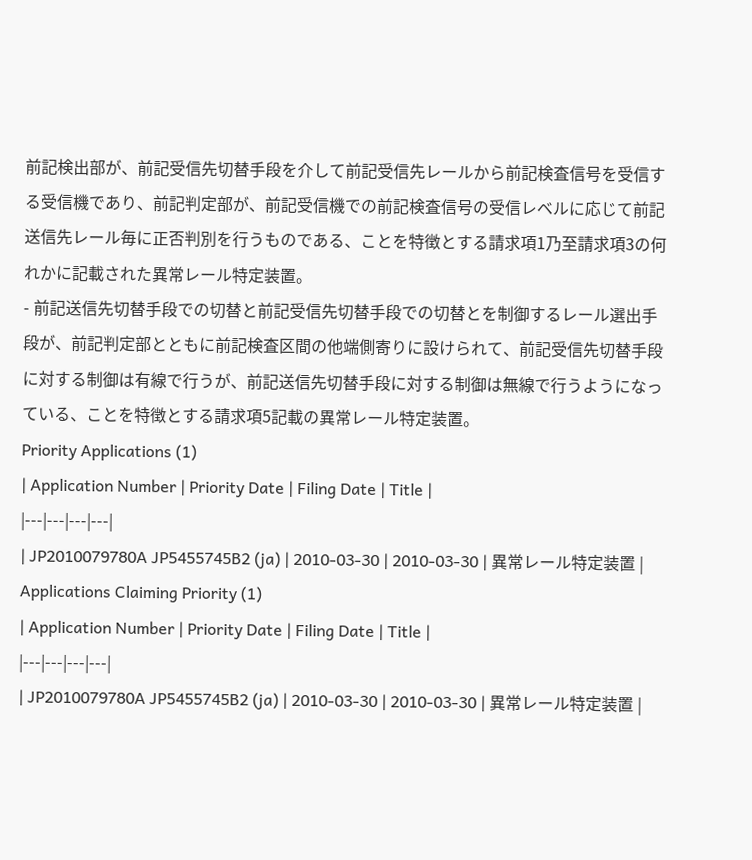前記検出部が、前記受信先切替手段を介して前記受信先レールから前記検査信号を受信する受信機であり、前記判定部が、前記受信機での前記検査信号の受信レベルに応じて前記送信先レール毎に正否判別を行うものである、ことを特徴とする請求項1乃至請求項3の何れかに記載された異常レール特定装置。
- 前記送信先切替手段での切替と前記受信先切替手段での切替とを制御するレール選出手段が、前記判定部とともに前記検査区間の他端側寄りに設けられて、前記受信先切替手段に対する制御は有線で行うが、前記送信先切替手段に対する制御は無線で行うようになっている、ことを特徴とする請求項5記載の異常レール特定装置。
Priority Applications (1)
| Application Number | Priority Date | Filing Date | Title |
|---|---|---|---|
| JP2010079780A JP5455745B2 (ja) | 2010-03-30 | 2010-03-30 | 異常レール特定装置 |
Applications Claiming Priority (1)
| Application Number | Priority Date | Filing Date | Title |
|---|---|---|---|
| JP2010079780A JP5455745B2 (ja) | 2010-03-30 | 2010-03-30 | 異常レール特定装置 |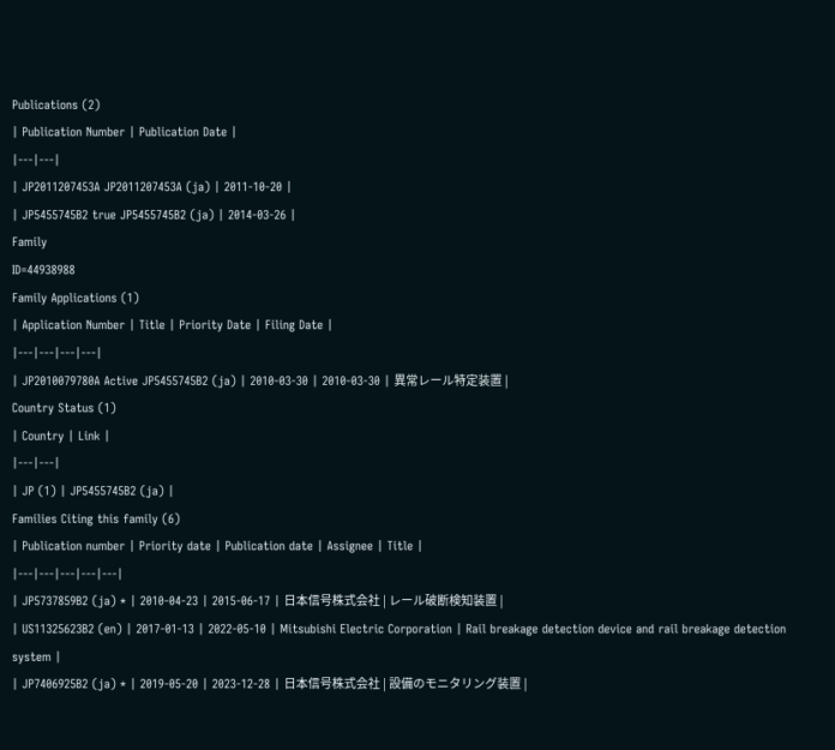Publications (2)
| Publication Number | Publication Date |
|---|---|
| JP2011207453A JP2011207453A (ja) | 2011-10-20 |
| JP5455745B2 true JP5455745B2 (ja) | 2014-03-26 |
Family
ID=44938988
Family Applications (1)
| Application Number | Title | Priority Date | Filing Date |
|---|---|---|---|
| JP2010079780A Active JP5455745B2 (ja) | 2010-03-30 | 2010-03-30 | 異常レール特定装置 |
Country Status (1)
| Country | Link |
|---|---|
| JP (1) | JP5455745B2 (ja) |
Families Citing this family (6)
| Publication number | Priority date | Publication date | Assignee | Title |
|---|---|---|---|---|
| JP5737859B2 (ja) * | 2010-04-23 | 2015-06-17 | 日本信号株式会社 | レール破断検知装置 |
| US11325623B2 (en) | 2017-01-13 | 2022-05-10 | Mitsubishi Electric Corporation | Rail breakage detection device and rail breakage detection system |
| JP7406925B2 (ja) * | 2019-05-20 | 2023-12-28 | 日本信号株式会社 | 設備のモニタリング装置 |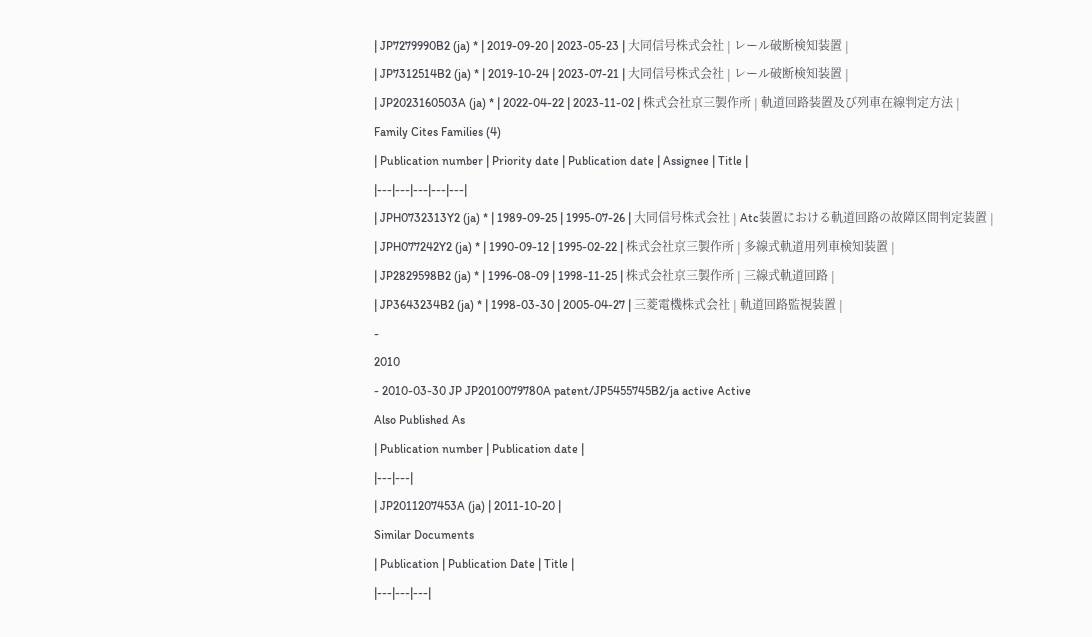| JP7279990B2 (ja) * | 2019-09-20 | 2023-05-23 | 大同信号株式会社 | レール破断検知装置 |
| JP7312514B2 (ja) * | 2019-10-24 | 2023-07-21 | 大同信号株式会社 | レール破断検知装置 |
| JP2023160503A (ja) * | 2022-04-22 | 2023-11-02 | 株式会社京三製作所 | 軌道回路装置及び列車在線判定方法 |
Family Cites Families (4)
| Publication number | Priority date | Publication date | Assignee | Title |
|---|---|---|---|---|
| JPH0732313Y2 (ja) * | 1989-09-25 | 1995-07-26 | 大同信号株式会社 | Atc装置における軌道回路の故障区間判定装置 |
| JPH077242Y2 (ja) * | 1990-09-12 | 1995-02-22 | 株式会社京三製作所 | 多線式軌道用列車検知装置 |
| JP2829598B2 (ja) * | 1996-08-09 | 1998-11-25 | 株式会社京三製作所 | 三線式軌道回路 |
| JP3643234B2 (ja) * | 1998-03-30 | 2005-04-27 | 三菱電機株式会社 | 軌道回路監視装置 |
-
2010
- 2010-03-30 JP JP2010079780A patent/JP5455745B2/ja active Active
Also Published As
| Publication number | Publication date |
|---|---|
| JP2011207453A (ja) | 2011-10-20 |
Similar Documents
| Publication | Publication Date | Title |
|---|---|---|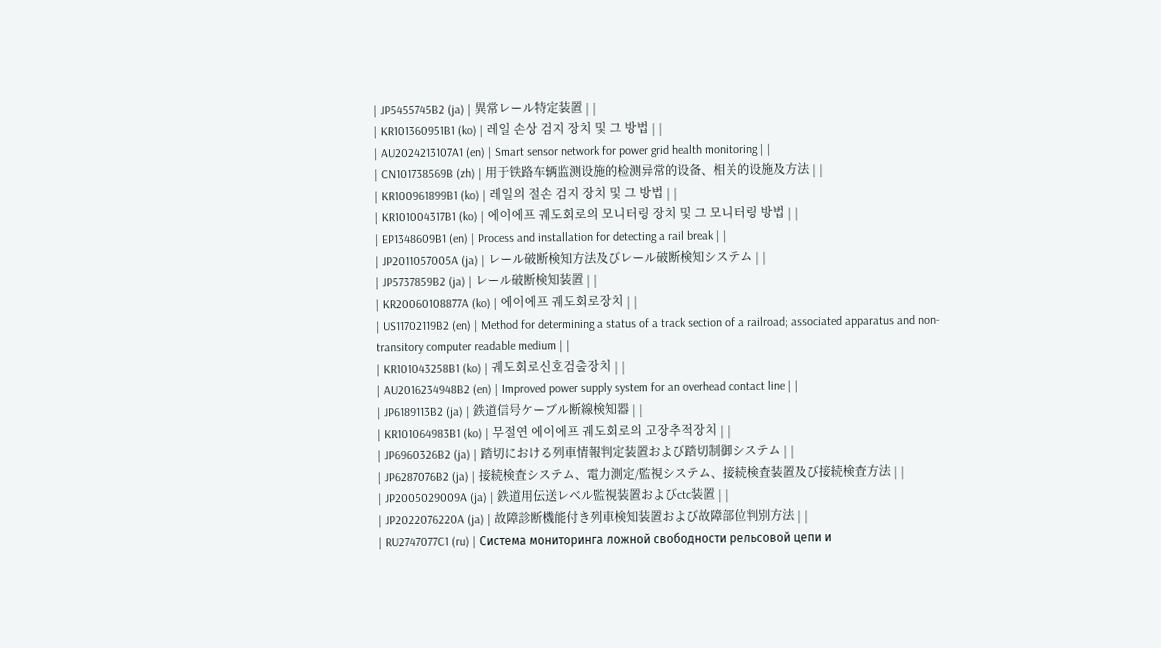| JP5455745B2 (ja) | 異常レール特定装置 | |
| KR101360951B1 (ko) | 레일 손상 검지 장치 및 그 방법 | |
| AU2024213107A1 (en) | Smart sensor network for power grid health monitoring | |
| CN101738569B (zh) | 用于铁路车辆监测设施的检测异常的设备、相关的设施及方法 | |
| KR100961899B1 (ko) | 레일의 절손 검지 장치 및 그 방법 | |
| KR101004317B1 (ko) | 에이에프 궤도회로의 모니터링 장치 및 그 모니터링 방법 | |
| EP1348609B1 (en) | Process and installation for detecting a rail break | |
| JP2011057005A (ja) | レール破断検知方法及びレール破断検知システム | |
| JP5737859B2 (ja) | レール破断検知装置 | |
| KR20060108877A (ko) | 에이에프 궤도회로장치 | |
| US11702119B2 (en) | Method for determining a status of a track section of a railroad; associated apparatus and non-transitory computer readable medium | |
| KR101043258B1 (ko) | 궤도회로신호검출장치 | |
| AU2016234948B2 (en) | Improved power supply system for an overhead contact line | |
| JP6189113B2 (ja) | 鉄道信号ケーブル断線検知器 | |
| KR101064983B1 (ko) | 무절연 에이에프 궤도회로의 고장추적장치 | |
| JP6960326B2 (ja) | 踏切における列車情報判定装置および踏切制御システム | |
| JP6287076B2 (ja) | 接続検査システム、電力測定/監視システム、接続検査装置及び接続検査方法 | |
| JP2005029009A (ja) | 鉄道用伝送レベル監視装置およびctc装置 | |
| JP2022076220A (ja) | 故障診断機能付き列車検知装置および故障部位判別方法 | |
| RU2747077C1 (ru) | Система мониторинга ложной свободности рельсовой цепи и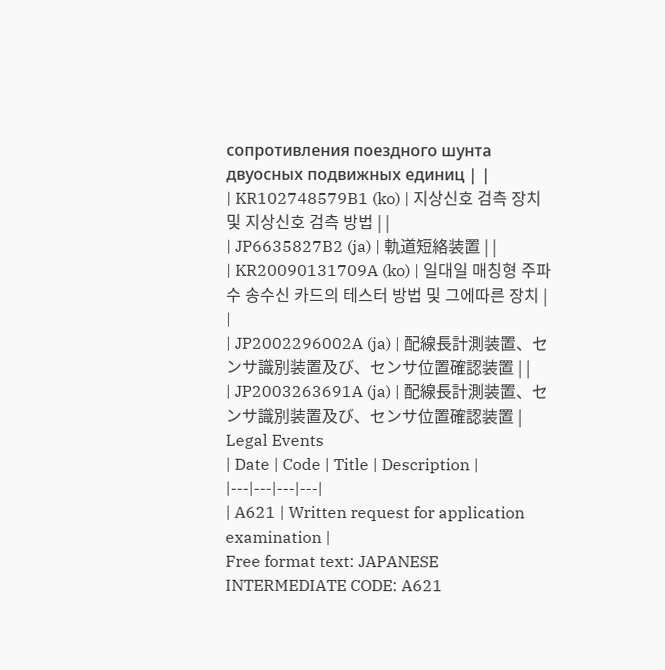сопротивления поездного шунта двуосных подвижных единиц | |
| KR102748579B1 (ko) | 지상신호 검측 장치 및 지상신호 검측 방법 | |
| JP6635827B2 (ja) | 軌道短絡装置 | |
| KR20090131709A (ko) | 일대일 매칭형 주파수 송수신 카드의 테스터 방법 및 그에따른 장치 | |
| JP2002296002A (ja) | 配線長計測装置、センサ識別装置及び、センサ位置確認装置 | |
| JP2003263691A (ja) | 配線長計測装置、センサ識別装置及び、センサ位置確認装置 |
Legal Events
| Date | Code | Title | Description |
|---|---|---|---|
| A621 | Written request for application examination |
Free format text: JAPANESE INTERMEDIATE CODE: A621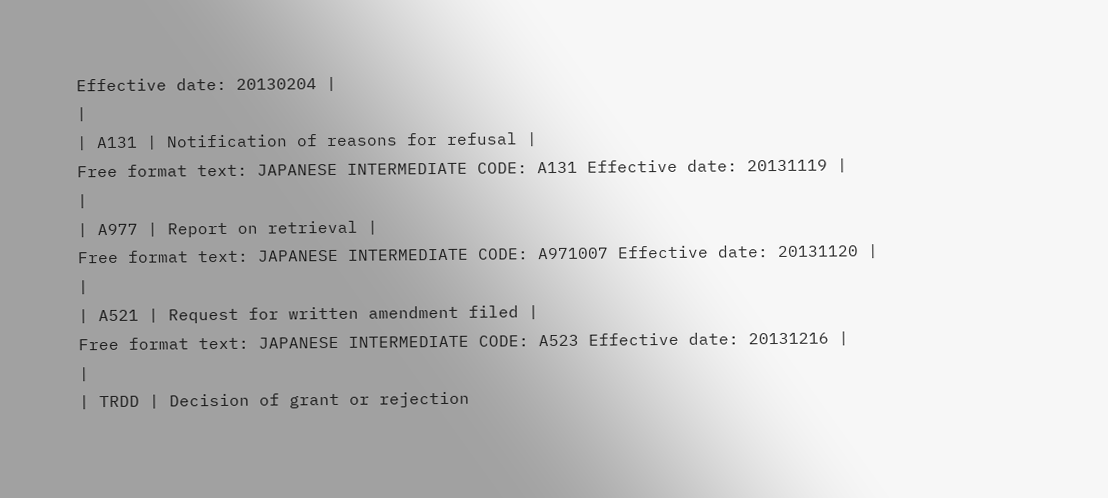Effective date: 20130204 |
|
| A131 | Notification of reasons for refusal |
Free format text: JAPANESE INTERMEDIATE CODE: A131 Effective date: 20131119 |
|
| A977 | Report on retrieval |
Free format text: JAPANESE INTERMEDIATE CODE: A971007 Effective date: 20131120 |
|
| A521 | Request for written amendment filed |
Free format text: JAPANESE INTERMEDIATE CODE: A523 Effective date: 20131216 |
|
| TRDD | Decision of grant or rejection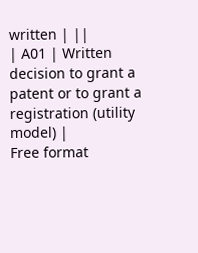written | ||
| A01 | Written decision to grant a patent or to grant a registration (utility model) |
Free format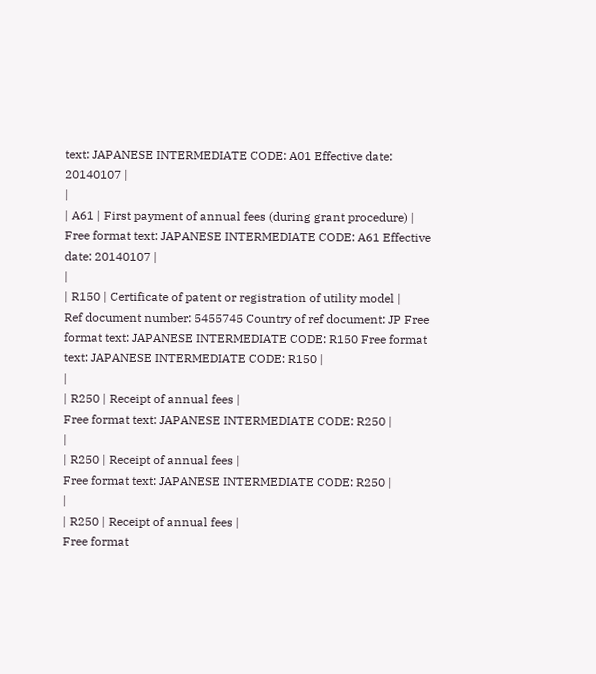text: JAPANESE INTERMEDIATE CODE: A01 Effective date: 20140107 |
|
| A61 | First payment of annual fees (during grant procedure) |
Free format text: JAPANESE INTERMEDIATE CODE: A61 Effective date: 20140107 |
|
| R150 | Certificate of patent or registration of utility model |
Ref document number: 5455745 Country of ref document: JP Free format text: JAPANESE INTERMEDIATE CODE: R150 Free format text: JAPANESE INTERMEDIATE CODE: R150 |
|
| R250 | Receipt of annual fees |
Free format text: JAPANESE INTERMEDIATE CODE: R250 |
|
| R250 | Receipt of annual fees |
Free format text: JAPANESE INTERMEDIATE CODE: R250 |
|
| R250 | Receipt of annual fees |
Free format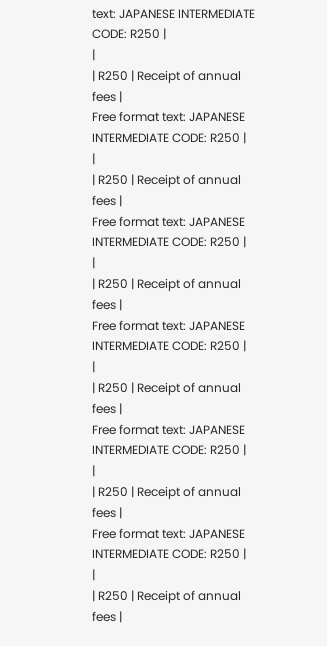text: JAPANESE INTERMEDIATE CODE: R250 |
|
| R250 | Receipt of annual fees |
Free format text: JAPANESE INTERMEDIATE CODE: R250 |
|
| R250 | Receipt of annual fees |
Free format text: JAPANESE INTERMEDIATE CODE: R250 |
|
| R250 | Receipt of annual fees |
Free format text: JAPANESE INTERMEDIATE CODE: R250 |
|
| R250 | Receipt of annual fees |
Free format text: JAPANESE INTERMEDIATE CODE: R250 |
|
| R250 | Receipt of annual fees |
Free format text: JAPANESE INTERMEDIATE CODE: R250 |
|
| R250 | Receipt of annual fees |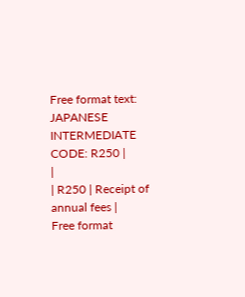Free format text: JAPANESE INTERMEDIATE CODE: R250 |
|
| R250 | Receipt of annual fees |
Free format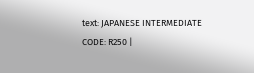text: JAPANESE INTERMEDIATE CODE: R250 |